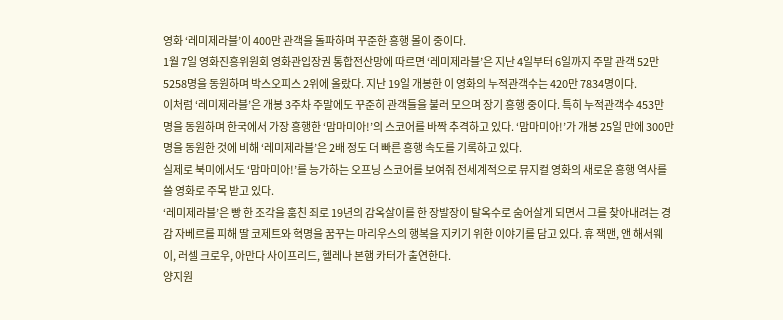영화 ‘레미제라블’이 400만 관객을 돌파하며 꾸준한 흥행 몰이 중이다.
1월 7일 영화진흥위원회 영화관입장권 통합전산망에 따르면 ‘레미제라블’은 지난 4일부터 6일까지 주말 관객 52만 5258명을 동원하며 박스오피스 2위에 올랐다. 지난 19일 개봉한 이 영화의 누적관객수는 420만 7834명이다.
이처럼 ‘레미제라블’은 개봉 3주차 주말에도 꾸준히 관객들을 불러 모으며 장기 흥행 중이다. 특히 누적관객수 453만 명을 동원하며 한국에서 가장 흥행한 ‘맘마미아!’의 스코어를 바짝 추격하고 있다. ‘맘마미아!’가 개봉 25일 만에 300만 명을 동원한 것에 비해 ‘레미제라블’은 2배 정도 더 빠른 흥행 속도를 기록하고 있다.
실제로 북미에서도 ‘맘마미아!’를 능가하는 오프닝 스코어를 보여줘 전세계적으로 뮤지컬 영화의 새로운 흥행 역사를 쓸 영화로 주목 받고 있다.
‘레미제라블’은 빵 한 조각을 훔친 죄로 19년의 감옥살이를 한 장발장이 탈옥수로 숨어살게 되면서 그를 찾아내려는 경감 자베르를 피해 딸 코제트와 혁명을 꿈꾸는 마리우스의 행복을 지키기 위한 이야기를 담고 있다. 휴 잭맨, 앤 해서웨이, 러셀 크로우, 아만다 사이프리드, 헬레나 본햄 카터가 출연한다.
양지원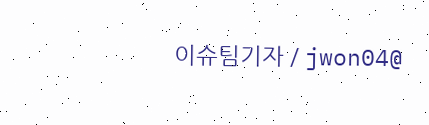이슈팀기자 / jwon04@